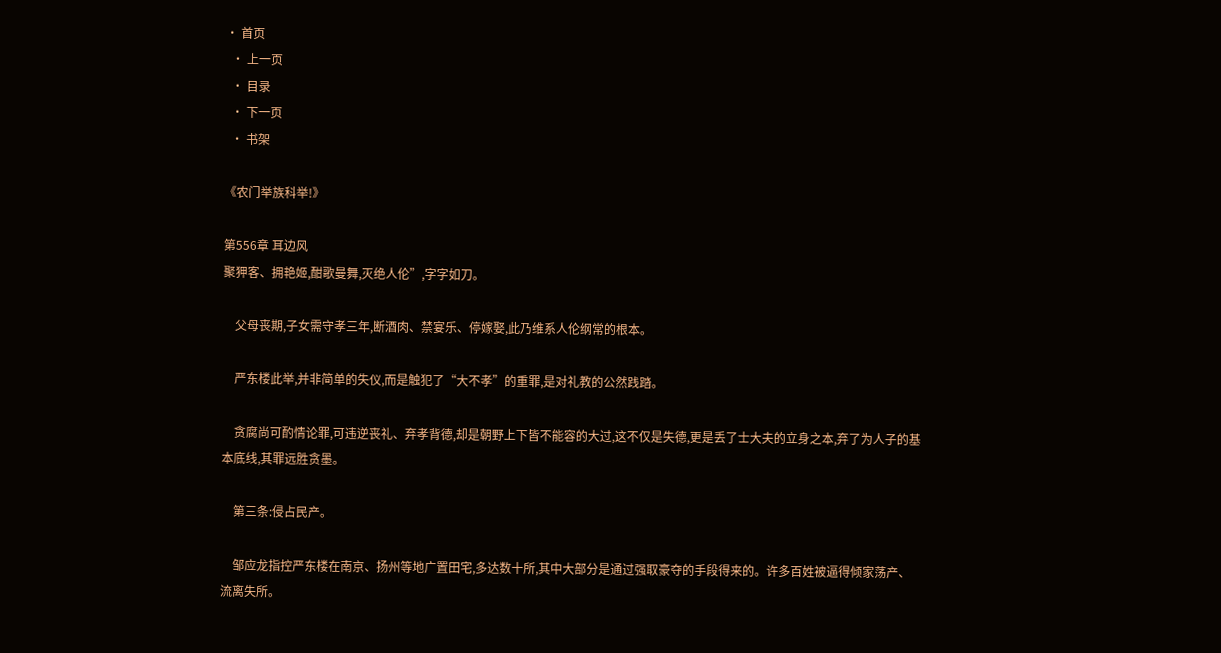• 首页
  • 上一页
  • 目录
  • 下一页
  • 书架

《农门举族科举!》

第556章 耳边风
聚狎客、拥艳姬,酣歌曼舞,灭绝人伦”,字字如刀。

    父母丧期,子女需守孝三年,断酒肉、禁宴乐、停嫁娶,此乃维系人伦纲常的根本。

    严东楼此举,并非简单的失仪,而是触犯了“大不孝”的重罪,是对礼教的公然践踏。

    贪腐尚可酌情论罪,可违逆丧礼、弃孝背德,却是朝野上下皆不能容的大过,这不仅是失德,更是丢了士大夫的立身之本,弃了为人子的基本底线,其罪远胜贪墨。

    第三条:侵占民产。

    邹应龙指控严东楼在南京、扬州等地广置田宅,多达数十所,其中大部分是通过强取豪夺的手段得来的。许多百姓被逼得倾家荡产、流离失所。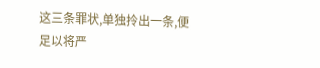这三条罪状,单独拎出一条,便足以将严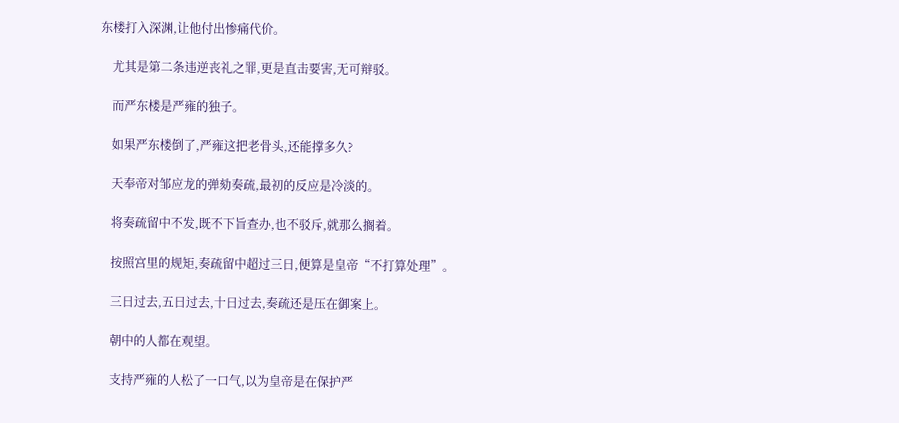东楼打入深渊,让他付出惨痛代价。

    尤其是第二条违逆丧礼之罪,更是直击要害,无可辩驳。

    而严东楼是严雍的独子。

    如果严东楼倒了,严雍这把老骨头,还能撑多久?

    天奉帝对邹应龙的弹劾奏疏,最初的反应是冷淡的。

    将奏疏留中不发,既不下旨查办,也不驳斥,就那么搁着。

    按照宫里的规矩,奏疏留中超过三日,便算是皇帝“不打算处理”。

    三日过去,五日过去,十日过去,奏疏还是压在御案上。

    朝中的人都在观望。

    支持严雍的人松了一口气,以为皇帝是在保护严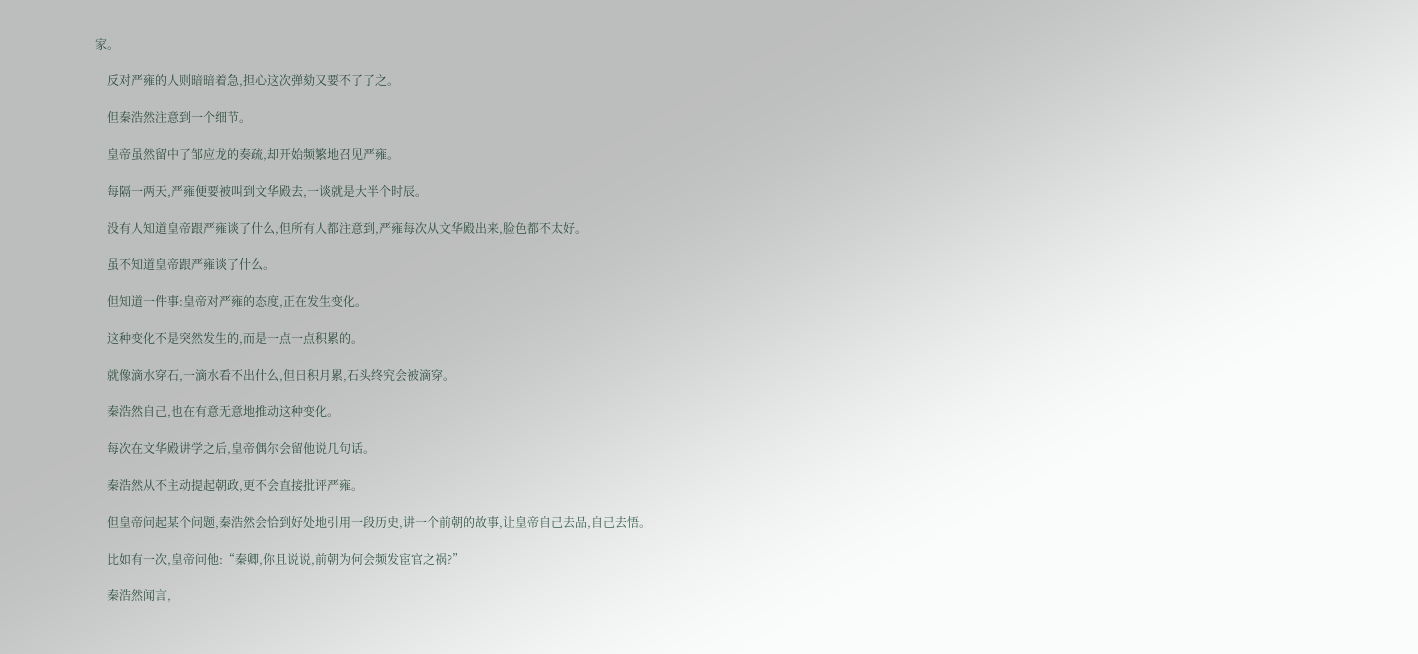家。

    反对严雍的人则暗暗着急,担心这次弹劾又要不了了之。

    但秦浩然注意到一个细节。

    皇帝虽然留中了邹应龙的奏疏,却开始频繁地召见严雍。

    每隔一两天,严雍便要被叫到文华殿去,一谈就是大半个时辰。

    没有人知道皇帝跟严雍谈了什么,但所有人都注意到,严雍每次从文华殿出来,脸色都不太好。

    虽不知道皇帝跟严雍谈了什么。

    但知道一件事:皇帝对严雍的态度,正在发生变化。

    这种变化不是突然发生的,而是一点一点积累的。

    就像滴水穿石,一滴水看不出什么,但日积月累,石头终究会被滴穿。

    秦浩然自己,也在有意无意地推动这种变化。

    每次在文华殿讲学之后,皇帝偶尔会留他说几句话。

    秦浩然从不主动提起朝政,更不会直接批评严雍。

    但皇帝问起某个问题,秦浩然会恰到好处地引用一段历史,讲一个前朝的故事,让皇帝自己去品,自己去悟。

    比如有一次,皇帝问他:“秦卿,你且说说,前朝为何会频发宦官之祸?”

    秦浩然闻言,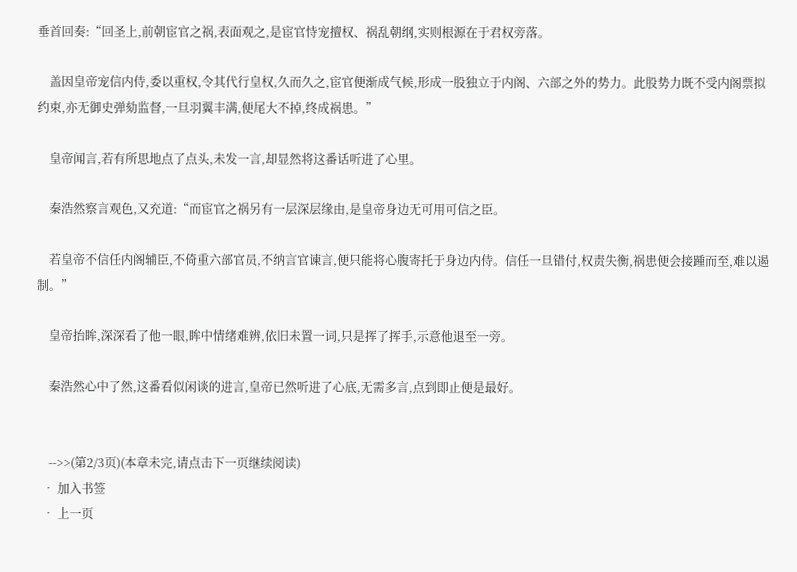垂首回奏:“回圣上,前朝宦官之祸,表面观之,是宦官恃宠擅权、祸乱朝纲,实则根源在于君权旁落。

    盖因皇帝宠信内侍,委以重权,令其代行皇权,久而久之,宦官便渐成气候,形成一股独立于内阁、六部之外的势力。此股势力既不受内阁票拟约束,亦无御史弹劾监督,一旦羽翼丰满,便尾大不掉,终成祸患。”

    皇帝闻言,若有所思地点了点头,未发一言,却显然将这番话听进了心里。

    秦浩然察言观色,又充道:“而宦官之祸另有一层深层缘由,是皇帝身边无可用可信之臣。

    若皇帝不信任内阁辅臣,不倚重六部官员,不纳言官谏言,便只能将心腹寄托于身边内侍。信任一旦错付,权责失衡,祸患便会接踵而至,难以遏制。”

    皇帝抬眸,深深看了他一眼,眸中情绪难辨,依旧未置一词,只是挥了挥手,示意他退至一旁。

    秦浩然心中了然,这番看似闲谈的进言,皇帝已然听进了心底,无需多言,点到即止便是最好。


    -->>(第2/3页)(本章未完,请点击下一页继续阅读)
  • 加入书签
  • 上一页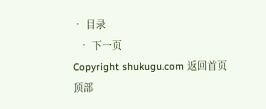• 目录
  • 下一页
Copyright shukugu.com 返回首页
顶部